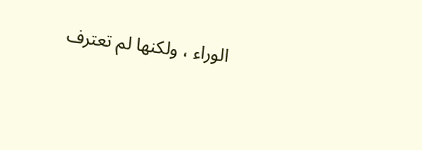الوراء ، ولكنها لم تعترف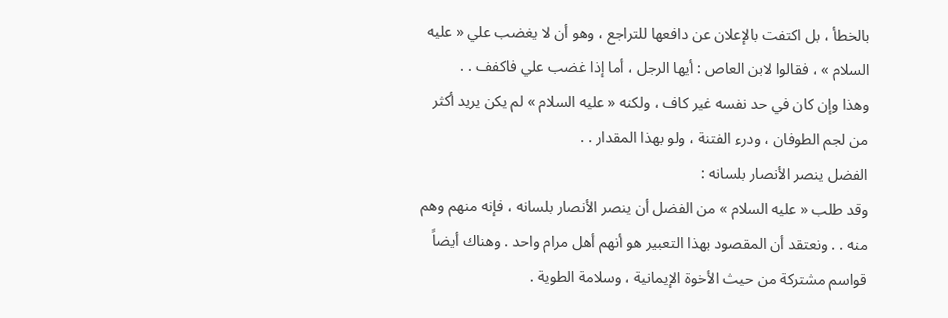بالخطأ ، بل اكتفت بالإعلان عن دافعها للتراجع ، وهو أن لا يغضب علي « عليه السلام » ، فقالوا لابن العاص : أيها الرجل ، أما إذا غضب علي فاكفف . .
وهذا وإن كان في حد نفسه غير كاف ، ولكنه « عليه السلام » لم يكن يريد أكثر من لجم الطوفان ، ودرء الفتنة ، ولو بهذا المقدار . .
الفضل ينصر الأنصار بلسانه :
وقد طلب « عليه السلام » من الفضل أن ينصر الأنصار بلسانه ، فإنه منهم وهم منه . . ونعتقد أن المقصود بهذا التعبير هو أنهم أهل مرام واحد . وهناك أيضاً قواسم مشتركة من حيث الأخوة الإيمانية ، وسلامة الطوية .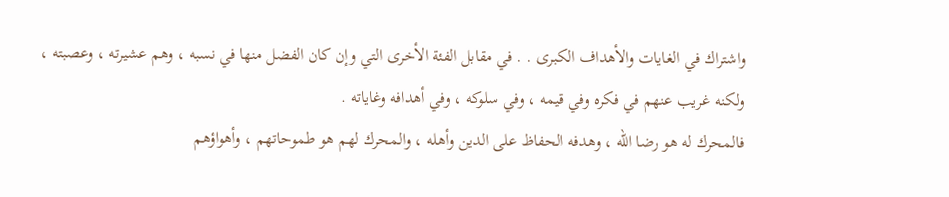واشتراك في الغايات والأهداف الكبرى . . في مقابل الفئة الأخرى التي وإن كان الفضل منها في نسبه ، وهم عشيرته ، وعصبته ، ولكنه غريب عنهم في فكره وفي قيمه ، وفي سلوكه ، وفي أهدافه وغاياته .
فالمحرك له هو رضا الله ، وهدفه الحفاظ على الدين وأهله ، والمحرك لهم هو طموحاتهم ، وأهواؤهم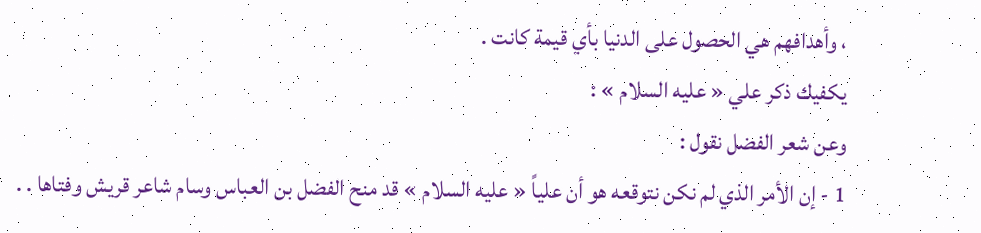، وأهدافهم هي الحصول على الدنيا بأي قيمة كانت .
يكفيك ذكر علي « عليه السلام » :
وعن شعر الفضل نقول :
1 - إن الأمر الذي لم نكن نتوقعه هو أن علياً « عليه السلام » قد منح الفضل بن العباس وسام شاعر قريش وفتاها . .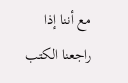مع أننا إذا راجعنا الكتب